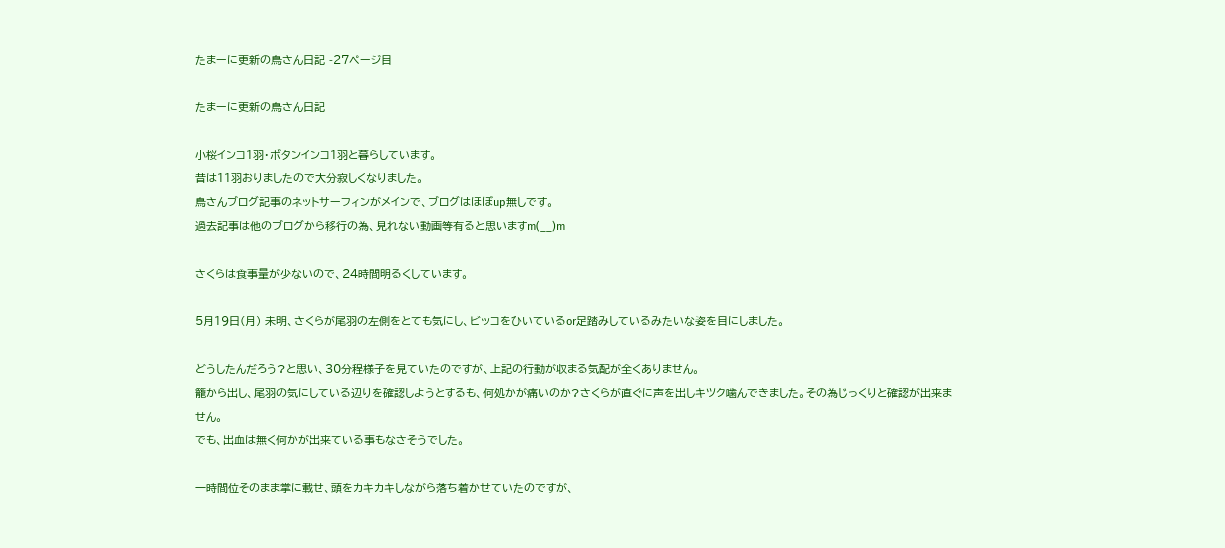たまーに更新の鳥さん日記 -27ページ目

たまーに更新の鳥さん日記

小桜インコ1羽・ボタンインコ1羽と暮らしています。
昔は11羽おりましたので大分寂しくなりました。
鳥さんブログ記事のネットサーフィンがメインで、ブログはほぼup無しです。
過去記事は他のブログから移行の為、見れない動画等有ると思いますm(__)m

さくらは食事量が少ないので、24時間明るくしています。

5月19日(月) 未明、さくらが尾羽の左側をとても気にし、ビッコをひいているor足踏みしているみたいな姿を目にしました。

どうしたんだろう?と思い、30分程様子を見ていたのですが、上記の行動が収まる気配が全くありません。
籠から出し、尾羽の気にしている辺りを確認しようとするも、何処かが痛いのか?さくらが直ぐに声を出しキツク噛んできました。その為じっくりと確認が出来ません。
でも、出血は無く何かが出来ている事もなさそうでした。

一時間位そのまま掌に載せ、頭をカキカキしながら落ち着かせていたのですが、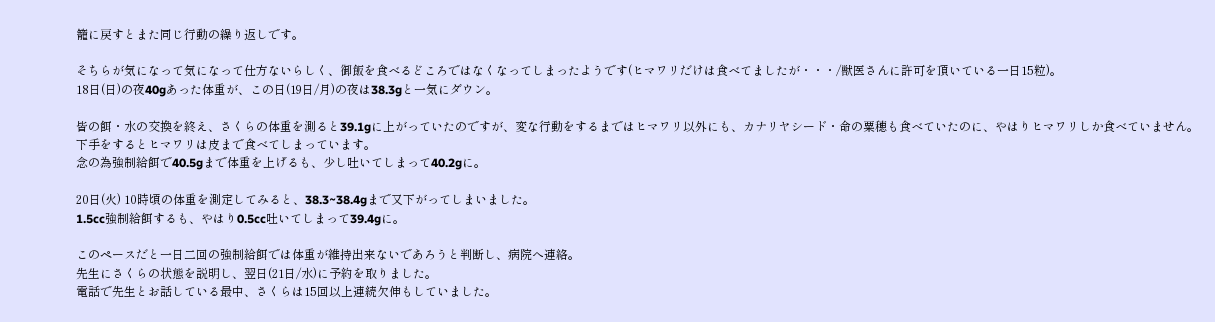籠に戻すとまた同じ行動の繰り返しです。

そちらが気になって気になって仕方ないらしく、御飯を食べるどころではなくなってしまったようです(ヒマワリだけは食べてましたが・・・/獣医さんに許可を頂いている一日15粒)。
18日(日)の夜40gあった体重が、この日(19日/月)の夜は38.3gと一気にダウン。

皆の餌・水の交換を終え、さくらの体重を測ると39.1gに上がっていたのですが、変な行動をするまではヒマワリ以外にも、カナリヤシード・命の粟穂も食べていたのに、やはりヒマワリしか食べていません。
下手をするとヒマワリは皮まで食べてしまっています。
念の為強制給餌で40.5gまで体重を上げるも、少し吐いてしまって40.2gに。

20日(火) 10時頃の体重を測定してみると、38.3~38.4gまで又下がってしまいました。
1.5cc強制給餌するも、やはり0.5cc吐いてしまって39.4gに。

このペースだと一日二回の強制給餌では体重が維持出来ないであろうと判断し、病院へ連絡。
先生にさくらの状態を説明し、翌日(21日/水)に予約を取りました。
電話で先生とお話している最中、さくらは15回以上連続欠伸もしていました。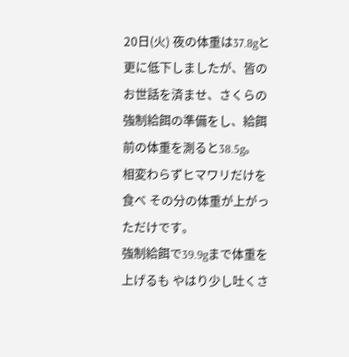20日(火) 夜の体重は37.8gと更に低下しましたが、皆のお世話を済ませ、さくらの強制給餌の準備をし、給餌前の体重を測ると38.5g。
相変わらずヒマワリだけを食べ その分の体重が上がっただけです。
強制給餌で39.9gまで体重を上げるも やはり少し吐くさ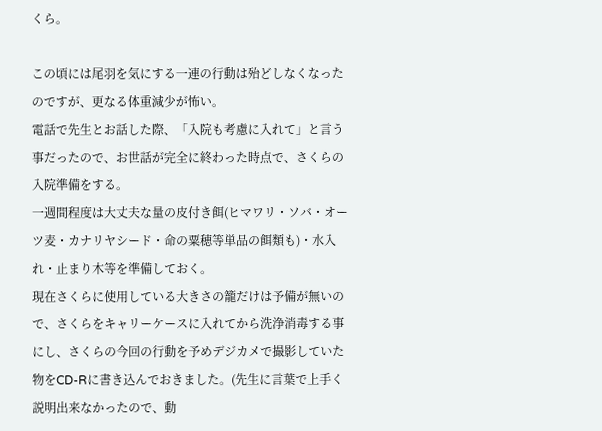くら。

この頃には尾羽を気にする一連の行動は殆どしなくなったのですが、更なる体重減少が怖い。
電話で先生とお話した際、「入院も考慮に入れて」と言う事だったので、お世話が完全に終わった時点で、さくらの入院準備をする。
一週間程度は大丈夫な量の皮付き餌(ヒマワリ・ソバ・オーツ麦・カナリヤシード・命の粟穂等単品の餌類も)・水入れ・止まり木等を準備しておく。
現在さくらに使用している大きさの籠だけは予備が無いので、さくらをキャリーケースに入れてから洗浄消毒する事にし、さくらの今回の行動を予めデジカメで撮影していた物をCD-Rに書き込んでおきました。(先生に言葉で上手く説明出来なかったので、動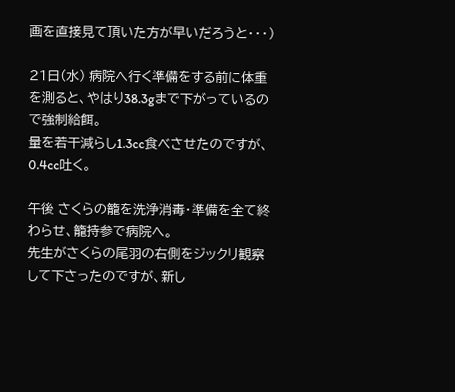画を直接見て頂いた方が早いだろうと・・・)

21日(水) 病院へ行く準備をする前に体重を測ると、やはり38.3gまで下がっているので強制給餌。
量を若干減らし1.3cc食べさせたのですが、0.4cc吐く。

午後 さくらの籠を洗浄消毒・準備を全て終わらせ、籠持参で病院へ。
先生がさくらの尾羽の右側をジックリ観察して下さったのですが、新し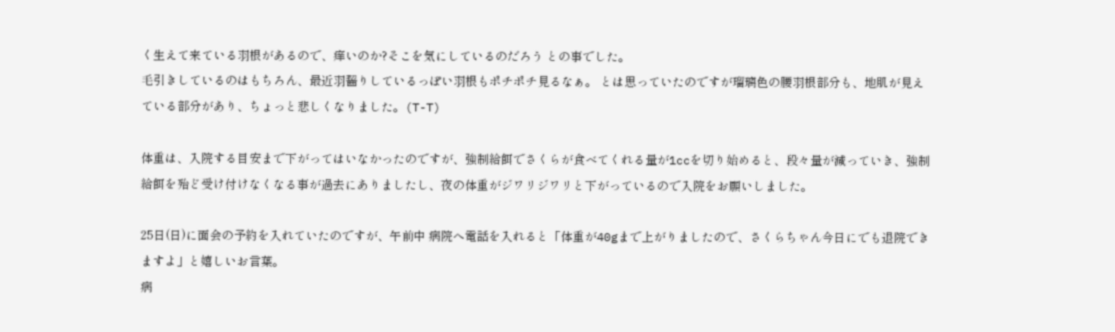く生えて来ている羽根があるので、痒いのか?そこを気にしているのだろう との事でした。
毛引きしているのはもちろん、最近羽齧りしているっぽい羽根もポチポチ見るなぁ。 とは思っていたのですが瑠璃色の腰羽根部分も、地肌が見えている部分があり、ちょっと悲しくなりました。(T-T)

体重は、入院する目安まで下がってはいなかったのですが、強制給餌でさくらが食べてくれる量が1ccを切り始めると、段々量が減っていき、強制給餌を殆ど受け付けなくなる事が過去にありましたし、夜の体重がジワリジワリと下がっているので入院をお願いしました。

25日(日)に面会の予約を入れていたのですが、午前中 病院へ電話を入れると「体重が40gまで上がりましたので、さくらちゃん今日にでも退院できますよ」と嬉しいお言葉。
病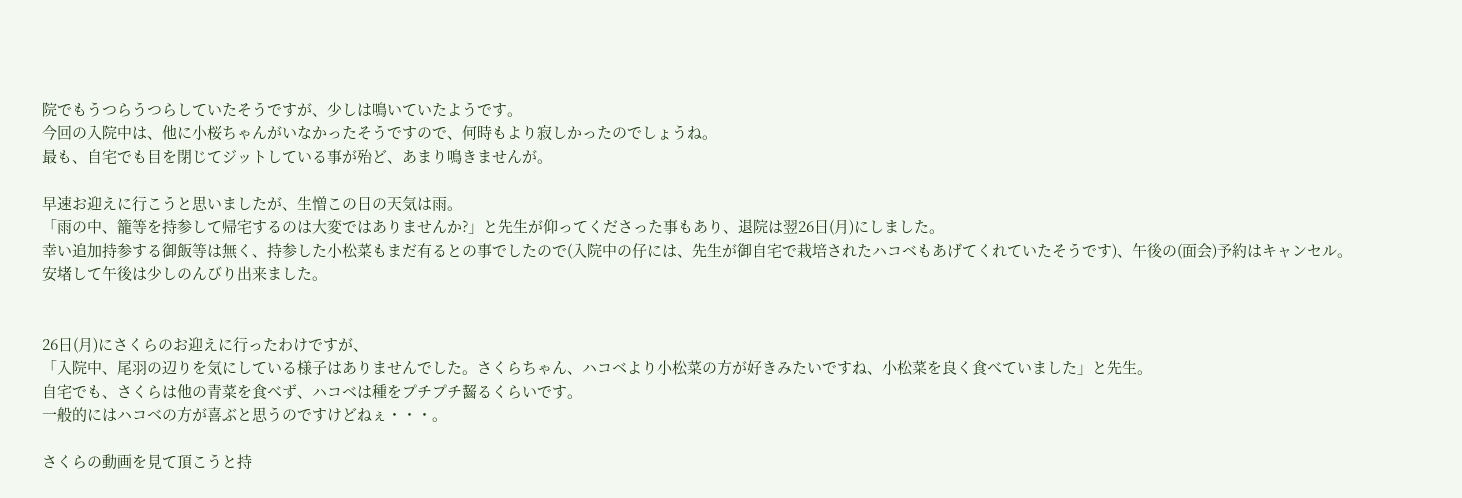院でもうつらうつらしていたそうですが、少しは鳴いていたようです。
今回の入院中は、他に小桜ちゃんがいなかったそうですので、何時もより寂しかったのでしょうね。
最も、自宅でも目を閉じてジットしている事が殆ど、あまり鳴きませんが。

早速お迎えに行こうと思いましたが、生憎この日の天気は雨。
「雨の中、籠等を持参して帰宅するのは大変ではありませんか?」と先生が仰ってくださった事もあり、退院は翌26日(月)にしました。
幸い追加持参する御飯等は無く、持参した小松菜もまだ有るとの事でしたので(入院中の仔には、先生が御自宅で栽培されたハコベもあげてくれていたそうです)、午後の(面会)予約はキャンセル。
安堵して午後は少しのんびり出来ました。


26日(月)にさくらのお迎えに行ったわけですが、
「入院中、尾羽の辺りを気にしている様子はありませんでした。さくらちゃん、ハコベより小松菜の方が好きみたいですね、小松菜を良く食べていました」と先生。
自宅でも、さくらは他の青菜を食べず、ハコベは種をプチプチ齧るくらいです。
一般的にはハコベの方が喜ぶと思うのですけどねぇ・・・。

さくらの動画を見て頂こうと持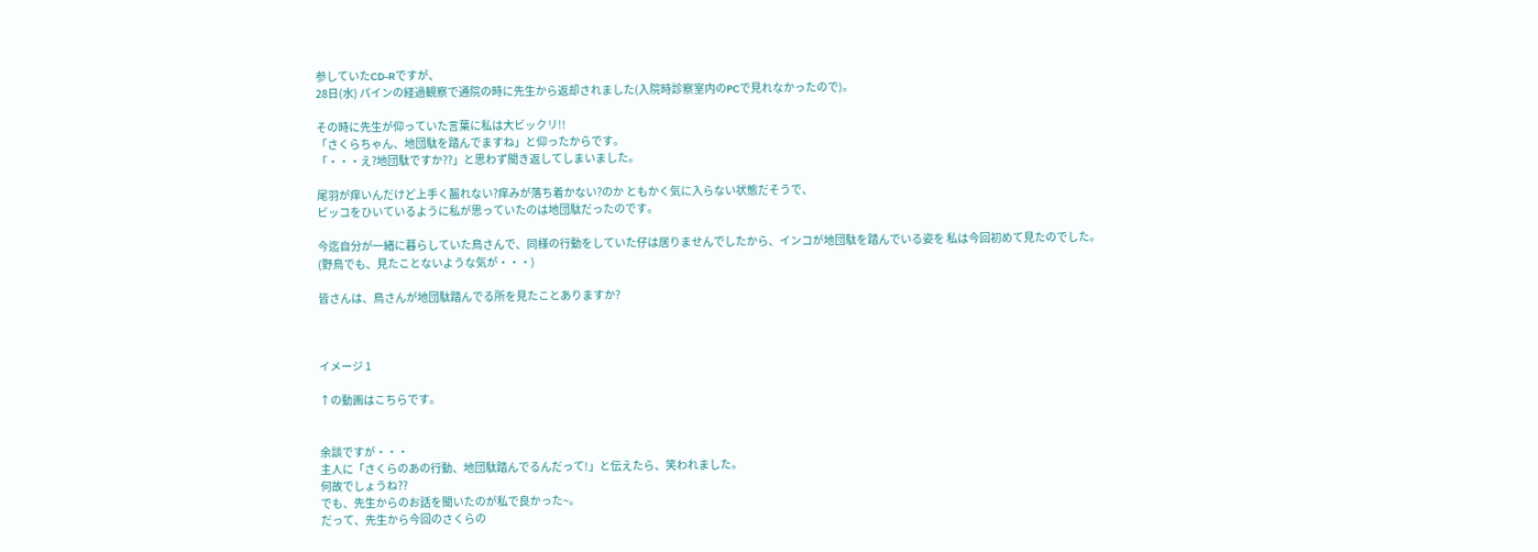参していたCD-Rですが、
28日(水) パインの経過観察で通院の時に先生から返却されました(入院時診察室内のPCで見れなかったので)。

その時に先生が仰っていた言葉に私は大ビックリ!!
「さくらちゃん、地団駄を踏んでますね」と仰ったからです。
「・・・え?地団駄ですか??」と思わず聞き返してしまいました。

尾羽が痒いんだけど上手く齧れない?痒みが落ち着かない?のか ともかく気に入らない状態だそうで、
ビッコをひいているように私が思っていたのは地団駄だったのです。

今迄自分が一緒に暮らしていた鳥さんで、同様の行動をしていた仔は居りませんでしたから、インコが地団駄を踏んでいる姿を 私は今回初めて見たのでした。
(野鳥でも、見たことないような気が・・・)

皆さんは、鳥さんが地団駄踏んでる所を見たことありますか?



イメージ 1

↑の動画はこちらです。


余談ですが・・・
主人に「さくらのあの行動、地団駄踏んでるんだって!」と伝えたら、笑われました。
何故でしょうね??
でも、先生からのお話を聞いたのが私で良かった~。
だって、先生から今回のさくらの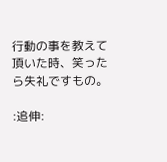行動の事を教えて頂いた時、笑ったら失礼ですもの。

:追伸: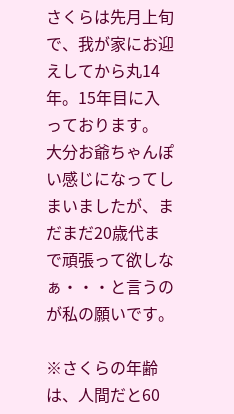さくらは先月上旬で、我が家にお迎えしてから丸14年。15年目に入っております。
大分お爺ちゃんぽい感じになってしまいましたが、まだまだ20歳代まで頑張って欲しなぁ・・・と言うのが私の願いです。

※さくらの年齢は、人間だと60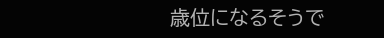歳位になるそうで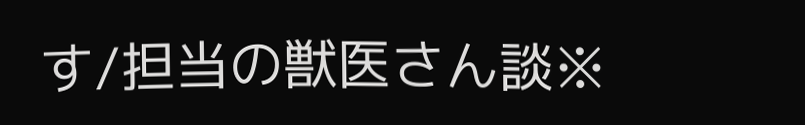す/担当の獣医さん談※